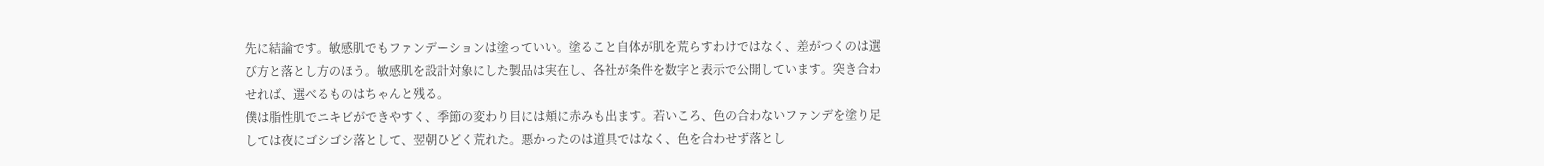先に結論です。敏感肌でもファンデーションは塗っていい。塗ること自体が肌を荒らすわけではなく、差がつくのは選び方と落とし方のほう。敏感肌を設計対象にした製品は実在し、各社が条件を数字と表示で公開しています。突き合わせれば、選べるものはちゃんと残る。
僕は脂性肌でニキビができやすく、季節の変わり目には頬に赤みも出ます。若いころ、色の合わないファンデを塗り足しては夜にゴシゴシ落として、翌朝ひどく荒れた。悪かったのは道具ではなく、色を合わせず落とし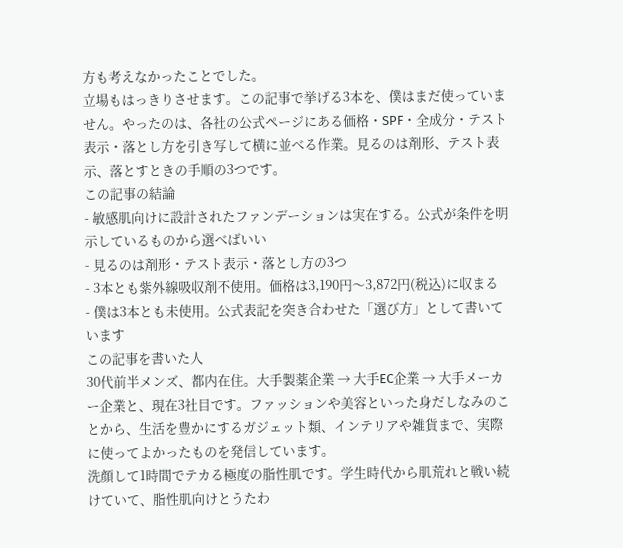方も考えなかったことでした。
立場もはっきりさせます。この記事で挙げる3本を、僕はまだ使っていません。やったのは、各社の公式ページにある価格・SPF・全成分・テスト表示・落とし方を引き写して横に並べる作業。見るのは剤形、テスト表示、落とすときの手順の3つです。
この記事の結論
- 敏感肌向けに設計されたファンデーションは実在する。公式が条件を明示しているものから選べばいい
- 見るのは剤形・テスト表示・落とし方の3つ
- 3本とも紫外線吸収剤不使用。価格は3,190円〜3,872円(税込)に収まる
- 僕は3本とも未使用。公式表記を突き合わせた「選び方」として書いています
この記事を書いた人
30代前半メンズ、都内在住。大手製薬企業 → 大手EC企業 → 大手メーカー企業と、現在3社目です。ファッションや美容といった身だしなみのことから、生活を豊かにするガジェット類、インテリアや雑貨まで、実際に使ってよかったものを発信しています。
洗顔して1時間でテカる極度の脂性肌です。学生時代から肌荒れと戦い続けていて、脂性肌向けとうたわ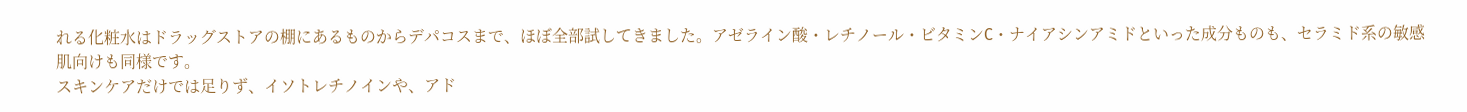れる化粧水はドラッグストアの棚にあるものからデパコスまで、ほぼ全部試してきました。アゼライン酸・レチノール・ビタミンC・ナイアシンアミドといった成分ものも、セラミド系の敏感肌向けも同様です。
スキンケアだけでは足りず、イソトレチノインや、アド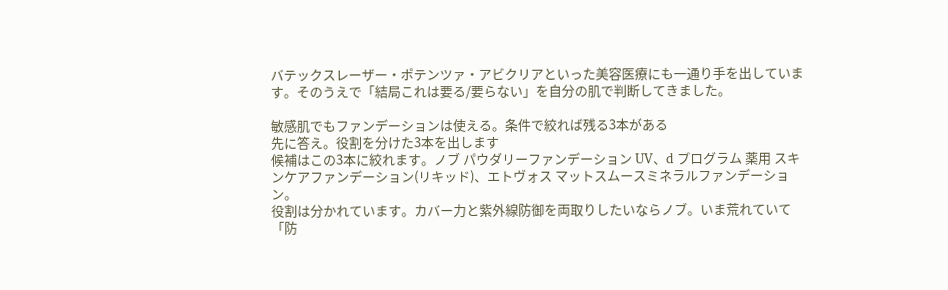バテックスレーザー・ポテンツァ・アビクリアといった美容医療にも一通り手を出しています。そのうえで「結局これは要る/要らない」を自分の肌で判断してきました。

敏感肌でもファンデーションは使える。条件で絞れば残る3本がある
先に答え。役割を分けた3本を出します
候補はこの3本に絞れます。ノブ パウダリーファンデーション UV、d プログラム 薬用 スキンケアファンデーション(リキッド)、エトヴォス マットスムースミネラルファンデーション。
役割は分かれています。カバー力と紫外線防御を両取りしたいならノブ。いま荒れていて「防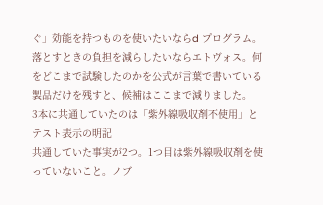ぐ」効能を持つものを使いたいならd プログラム。落とすときの負担を減らしたいならエトヴォス。何をどこまで試験したのかを公式が言葉で書いている製品だけを残すと、候補はここまで減りました。
3本に共通していたのは「紫外線吸収剤不使用」とテスト表示の明記
共通していた事実が2つ。1つ目は紫外線吸収剤を使っていないこと。ノブ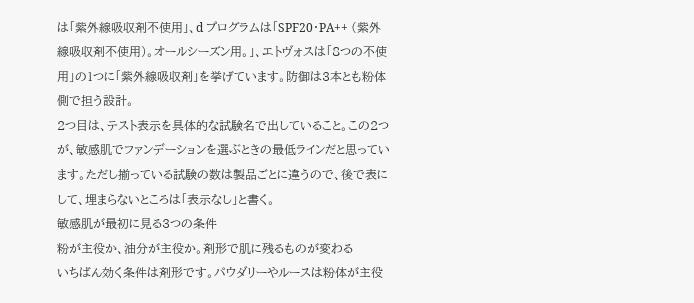は「紫外線吸収剤不使用」、d プログラムは「SPF20・PA++ (紫外線吸収剤不使用)。オールシーズン用。」、エトヴォスは「8つの不使用」の1つに「紫外線吸収剤」を挙げています。防御は3本とも粉体側で担う設計。
2つ目は、テスト表示を具体的な試験名で出していること。この2つが、敏感肌でファンデーションを選ぶときの最低ラインだと思っています。ただし揃っている試験の数は製品ごとに違うので、後で表にして、埋まらないところは「表示なし」と書く。
敏感肌が最初に見る3つの条件
粉が主役か、油分が主役か。剤形で肌に残るものが変わる
いちばん効く条件は剤形です。パウダリーやルースは粉体が主役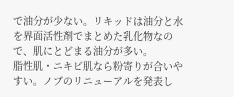で油分が少ない。リキッドは油分と水を界面活性剤でまとめた乳化物なので、肌にとどまる油分が多い。
脂性肌・ニキビ肌なら粉寄りが合いやすい。ノブのリニューアルを発表し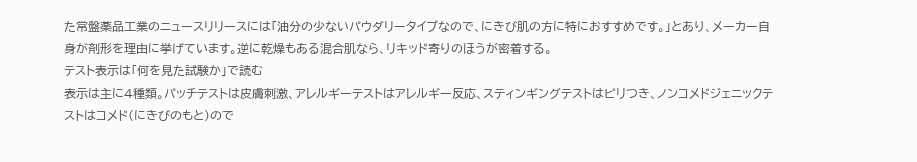た常盤薬品工業のニュースリリースには「油分の少ないパウダリータイプなので、にきび肌の方に特におすすめです。」とあり、メーカー自身が剤形を理由に挙げています。逆に乾燥もある混合肌なら、リキッド寄りのほうが密着する。
テスト表示は「何を見た試験か」で読む
表示は主に4種類。パッチテストは皮膚刺激、アレルギーテストはアレルギー反応、スティンギングテストはピリつき、ノンコメドジェニックテストはコメド(にきびのもと)ので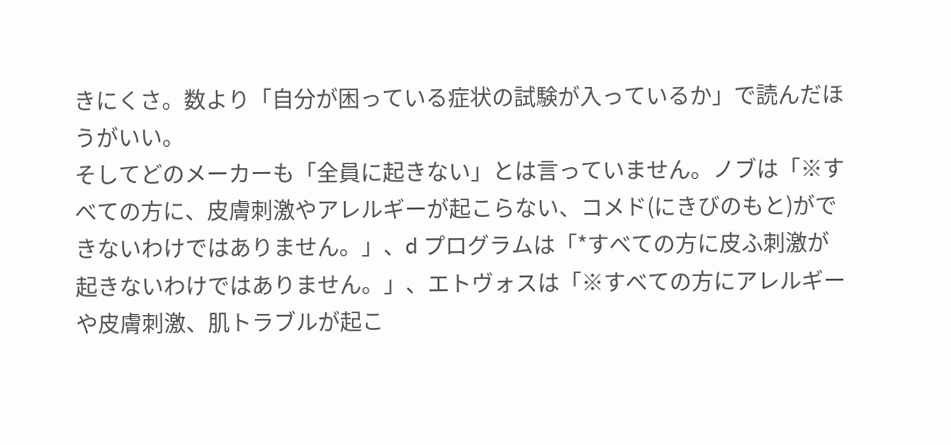きにくさ。数より「自分が困っている症状の試験が入っているか」で読んだほうがいい。
そしてどのメーカーも「全員に起きない」とは言っていません。ノブは「※すべての方に、皮膚刺激やアレルギーが起こらない、コメド(にきびのもと)ができないわけではありません。」、d プログラムは「*すべての方に皮ふ刺激が起きないわけではありません。」、エトヴォスは「※すべての方にアレルギーや皮膚刺激、肌トラブルが起こ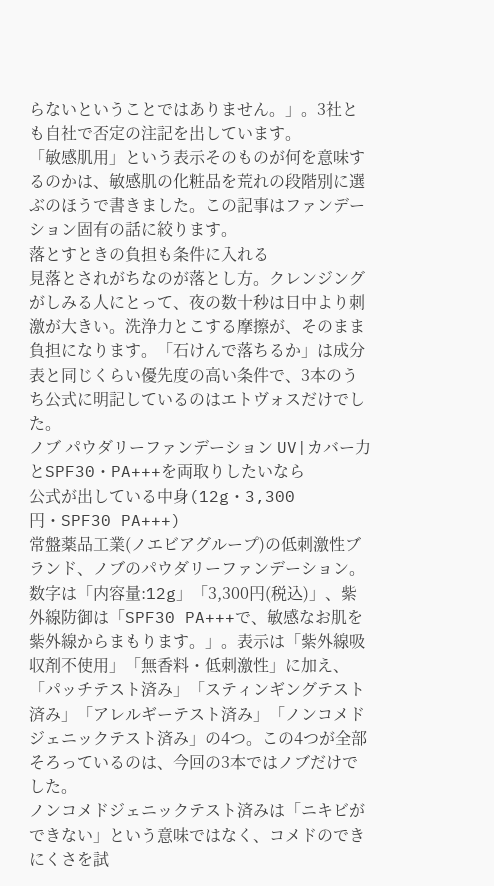らないということではありません。」。3社とも自社で否定の注記を出しています。
「敏感肌用」という表示そのものが何を意味するのかは、敏感肌の化粧品を荒れの段階別に選ぶのほうで書きました。この記事はファンデーション固有の話に絞ります。
落とすときの負担も条件に入れる
見落とされがちなのが落とし方。クレンジングがしみる人にとって、夜の数十秒は日中より刺激が大きい。洗浄力とこする摩擦が、そのまま負担になります。「石けんで落ちるか」は成分表と同じくらい優先度の高い条件で、3本のうち公式に明記しているのはエトヴォスだけでした。
ノブ パウダリーファンデーション UV|カバー力とSPF30・PA+++を両取りしたいなら
公式が出している中身(12g・3,300円・SPF30 PA+++)
常盤薬品工業(ノエビアグループ)の低刺激性ブランド、ノブのパウダリーファンデーション。数字は「内容量:12g」「3,300円(税込)」、紫外線防御は「SPF30 PA+++で、敏感なお肌を紫外線からまもります。」。表示は「紫外線吸収剤不使用」「無香料・低刺激性」に加え、「パッチテスト済み」「スティンギングテスト済み」「アレルギーテスト済み」「ノンコメドジェニックテスト済み」の4つ。この4つが全部そろっているのは、今回の3本ではノブだけでした。
ノンコメドジェニックテスト済みは「ニキビができない」という意味ではなく、コメドのできにくさを試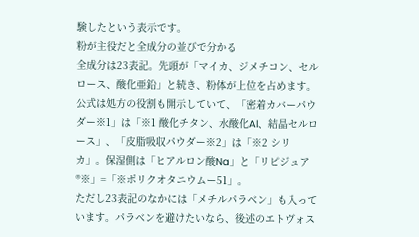験したという表示です。
粉が主役だと全成分の並びで分かる
全成分は23表記。先頭が「マイカ、ジメチコン、セルロース、酸化亜鉛」と続き、粉体が上位を占めます。公式は処方の役割も開示していて、「密着カバーパウダー※1」は「※1 酸化チタン、水酸化Al、結晶セルロース」、「皮脂吸収パウダー※2」は「※2 シリカ」。保湿側は「ヒアルロン酸Na」と「リピジュア®※」=「※ポリクオタニウムー51」。
ただし23表記のなかには「メチルパラベン」も入っています。パラベンを避けたいなら、後述のエトヴォス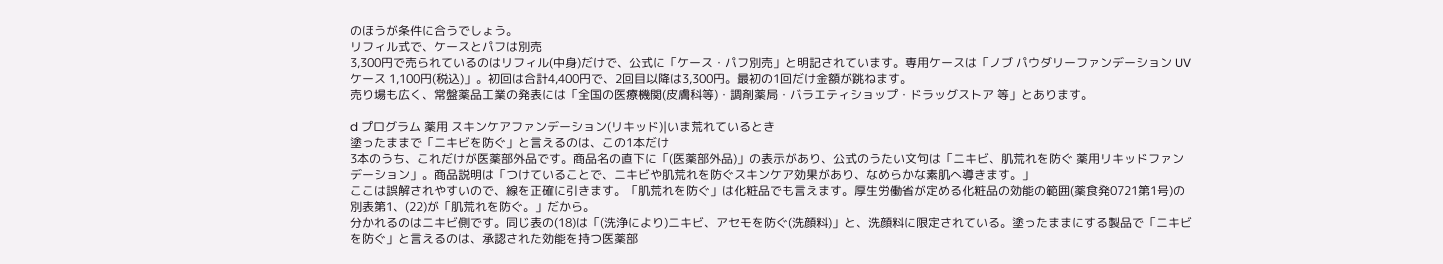のほうが条件に合うでしょう。
リフィル式で、ケースとパフは別売
3,300円で売られているのはリフィル(中身)だけで、公式に「ケース・パフ別売」と明記されています。専用ケースは「ノブ パウダリーファンデーション UV ケース 1,100円(税込)」。初回は合計4,400円で、2回目以降は3,300円。最初の1回だけ金額が跳ねます。
売り場も広く、常盤薬品工業の発表には「全国の医療機関(皮膚科等)・調剤薬局・バラエティショップ・ドラッグストア 等」とあります。

d プログラム 薬用 スキンケアファンデーション(リキッド)|いま荒れているとき
塗ったままで「ニキビを防ぐ」と言えるのは、この1本だけ
3本のうち、これだけが医薬部外品です。商品名の直下に「(医薬部外品)」の表示があり、公式のうたい文句は「ニキビ、肌荒れを防ぐ 薬用リキッドファンデーション」。商品説明は「つけていることで、ニキビや肌荒れを防ぐスキンケア効果があり、なめらかな素肌へ導きます。」
ここは誤解されやすいので、線を正確に引きます。「肌荒れを防ぐ」は化粧品でも言えます。厚生労働省が定める化粧品の効能の範囲(薬食発0721第1号)の別表第1、(22)が「肌荒れを防ぐ。」だから。
分かれるのはニキビ側です。同じ表の(18)は「(洗浄により)ニキビ、アセモを防ぐ(洗顔料)」と、洗顔料に限定されている。塗ったままにする製品で「ニキビを防ぐ」と言えるのは、承認された効能を持つ医薬部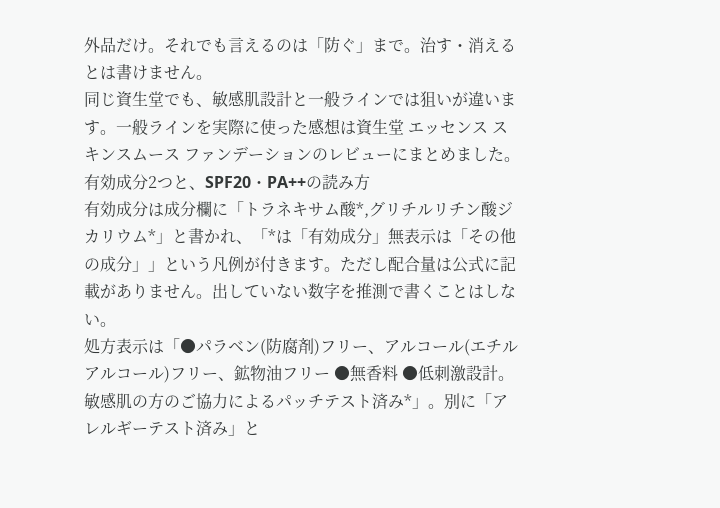外品だけ。それでも言えるのは「防ぐ」まで。治す・消えるとは書けません。
同じ資生堂でも、敏感肌設計と一般ラインでは狙いが違います。一般ラインを実際に使った感想は資生堂 エッセンス スキンスムース ファンデーションのレビューにまとめました。
有効成分2つと、SPF20・PA++の読み方
有効成分は成分欄に「トラネキサム酸*,グリチルリチン酸ジカリウム*」と書かれ、「*は「有効成分」無表示は「その他の成分」」という凡例が付きます。ただし配合量は公式に記載がありません。出していない数字を推測で書くことはしない。
処方表示は「●パラベン(防腐剤)フリー、アルコール(エチルアルコール)フリー、鉱物油フリー ●無香料 ●低刺激設計。敏感肌の方のご協力によるパッチテスト済み*」。別に「アレルギーテスト済み」と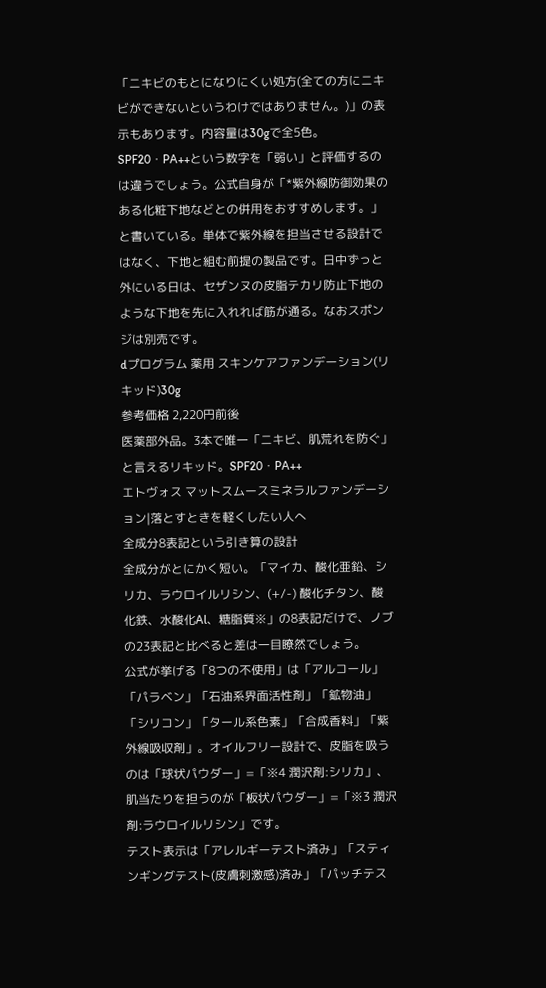「ニキビのもとになりにくい処方(全ての方にニキビができないというわけではありません。)」の表示もあります。内容量は30gで全5色。
SPF20・PA++という数字を「弱い」と評価するのは違うでしょう。公式自身が「*紫外線防御効果のある化粧下地などとの併用をおすすめします。」と書いている。単体で紫外線を担当させる設計ではなく、下地と組む前提の製品です。日中ずっと外にいる日は、セザンヌの皮脂テカリ防止下地のような下地を先に入れれば筋が通る。なおスポンジは別売です。
dプログラム 薬用 スキンケアファンデーション(リキッド)30g
参考価格 2,220円前後
医薬部外品。3本で唯一「ニキビ、肌荒れを防ぐ」と言えるリキッド。SPF20・PA++
エトヴォス マットスムースミネラルファンデーション|落とすときを軽くしたい人へ
全成分8表記という引き算の設計
全成分がとにかく短い。「マイカ、酸化亜鉛、シリカ、ラウロイルリシン、(+/-) 酸化チタン、酸化鉄、水酸化Al、糖脂質※」の8表記だけで、ノブの23表記と比べると差は一目瞭然でしょう。
公式が挙げる「8つの不使用」は「アルコール」「パラベン」「石油系界面活性剤」「鉱物油」「シリコン」「タール系色素」「合成香料」「紫外線吸収剤」。オイルフリー設計で、皮脂を吸うのは「球状パウダー」=「※4 潤沢剤:シリカ」、肌当たりを担うのが「板状パウダー」=「※3 潤沢剤:ラウロイルリシン」です。
テスト表示は「アレルギーテスト済み」「スティンギングテスト(皮膚刺激感)済み」「パッチテス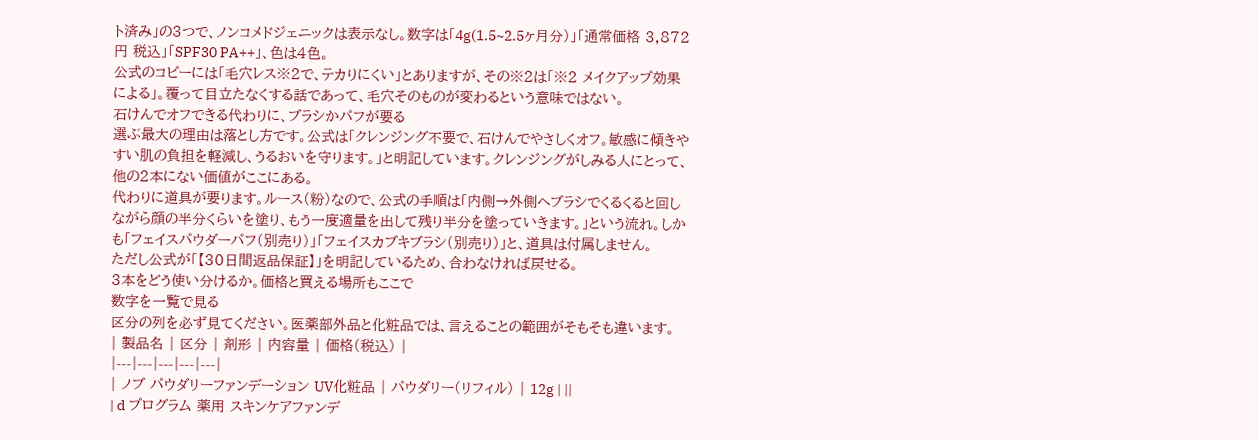ト済み」の3つで、ノンコメドジェニックは表示なし。数字は「4g(1.5~2.5ヶ月分)」「通常価格 3,872円 税込」「SPF30 PA++」、色は4色。
公式のコピーには「毛穴レス※2で、テカりにくい」とありますが、その※2は「※2 メイクアップ効果による」。覆って目立たなくする話であって、毛穴そのものが変わるという意味ではない。
石けんでオフできる代わりに、ブラシかパフが要る
選ぶ最大の理由は落とし方です。公式は「クレンジング不要で、石けんでやさしくオフ。敏感に傾きやすい肌の負担を軽減し、うるおいを守ります。」と明記しています。クレンジングがしみる人にとって、他の2本にない価値がここにある。
代わりに道具が要ります。ルース(粉)なので、公式の手順は「内側→外側へブラシでくるくると回しながら顔の半分くらいを塗り、もう一度適量を出して残り半分を塗っていきます。」という流れ。しかも「フェイスパウダーパフ(別売り)」「フェイスカブキブラシ(別売り)」と、道具は付属しません。
ただし公式が「【30日間返品保証】」を明記しているため、合わなければ戻せる。
3本をどう使い分けるか。価格と買える場所もここで
数字を一覧で見る
区分の列を必ず見てください。医薬部外品と化粧品では、言えることの範囲がそもそも違います。
| 製品名 | 区分 | 剤形 | 内容量 | 価格(税込) |
|---|---|---|---|---|
| ノブ パウダリーファンデーション UV化粧品 | パウダリー(リフィル) | 12g | ||
| d プログラム 薬用 スキンケアファンデ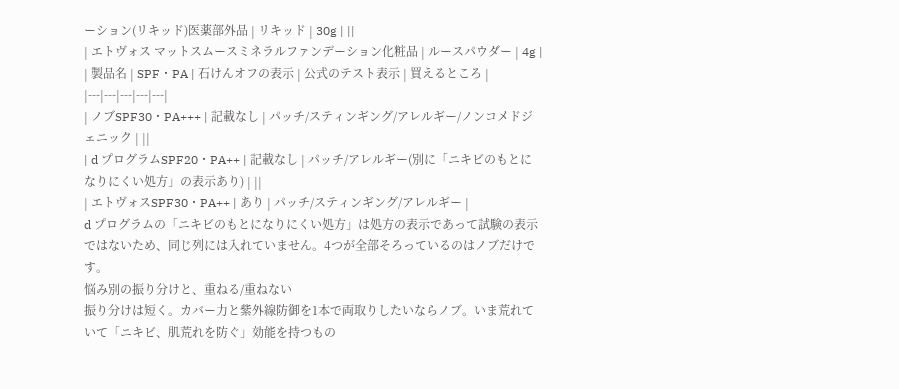ーション(リキッド)医薬部外品 | リキッド | 30g | ||
| エトヴォス マットスムースミネラルファンデーション化粧品 | ルースパウダー | 4g |
| 製品名 | SPF・PA | 石けんオフの表示 | 公式のテスト表示 | 買えるところ |
|---|---|---|---|---|
| ノブSPF30・PA+++ | 記載なし | パッチ/スティンギング/アレルギー/ノンコメドジェニック | ||
| d プログラムSPF20・PA++ | 記載なし | パッチ/アレルギー(別に「ニキビのもとになりにくい処方」の表示あり) | ||
| エトヴォスSPF30・PA++ | あり | パッチ/スティンギング/アレルギー |
d プログラムの「ニキビのもとになりにくい処方」は処方の表示であって試験の表示ではないため、同じ列には入れていません。4つが全部そろっているのはノブだけです。
悩み別の振り分けと、重ねる/重ねない
振り分けは短く。カバー力と紫外線防御を1本で両取りしたいならノブ。いま荒れていて「ニキビ、肌荒れを防ぐ」効能を持つもの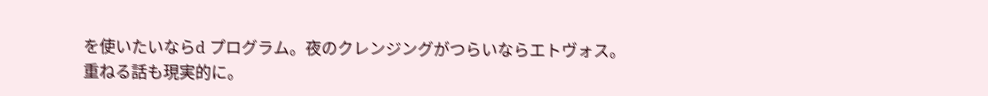を使いたいならd プログラム。夜のクレンジングがつらいならエトヴォス。
重ねる話も現実的に。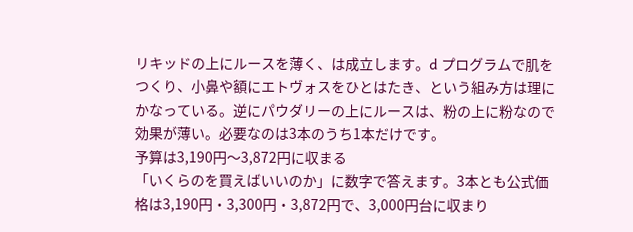リキッドの上にルースを薄く、は成立します。d プログラムで肌をつくり、小鼻や額にエトヴォスをひとはたき、という組み方は理にかなっている。逆にパウダリーの上にルースは、粉の上に粉なので効果が薄い。必要なのは3本のうち1本だけです。
予算は3,190円〜3,872円に収まる
「いくらのを買えばいいのか」に数字で答えます。3本とも公式価格は3,190円・3,300円・3,872円で、3,000円台に収まり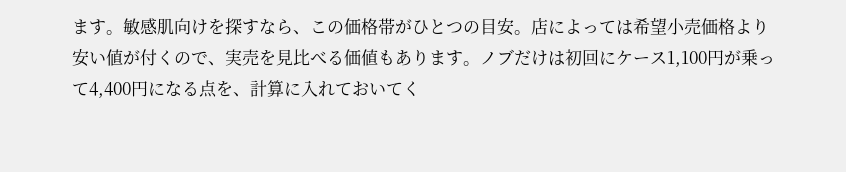ます。敏感肌向けを探すなら、この価格帯がひとつの目安。店によっては希望小売価格より安い値が付くので、実売を見比べる価値もあります。ノブだけは初回にケース1,100円が乗って4,400円になる点を、計算に入れておいてく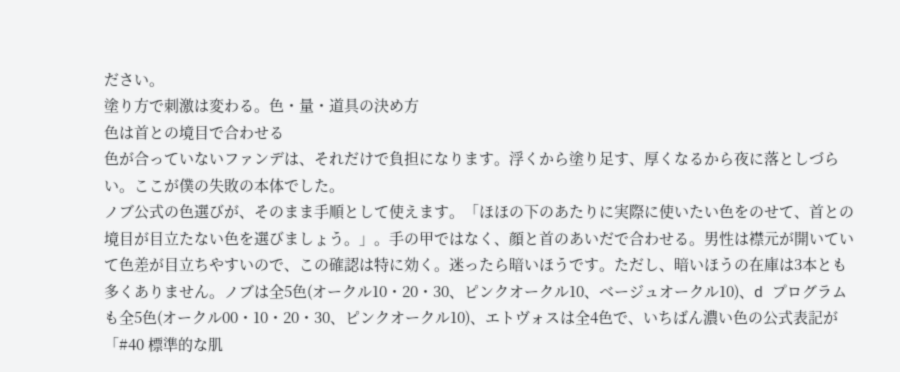ださい。
塗り方で刺激は変わる。色・量・道具の決め方
色は首との境目で合わせる
色が合っていないファンデは、それだけで負担になります。浮くから塗り足す、厚くなるから夜に落としづらい。ここが僕の失敗の本体でした。
ノブ公式の色選びが、そのまま手順として使えます。「ほほの下のあたりに実際に使いたい色をのせて、首との境目が目立たない色を選びましょう。」。手の甲ではなく、顔と首のあいだで合わせる。男性は襟元が開いていて色差が目立ちやすいので、この確認は特に効く。迷ったら暗いほうです。ただし、暗いほうの在庫は3本とも多くありません。ノブは全5色(オークル10・20・30、ピンクオークル10、ベージュオークル10)、d プログラムも全5色(オークル00・10・20・30、ピンクオークル10)、エトヴォスは全4色で、いちばん濃い色の公式表記が「#40 標準的な肌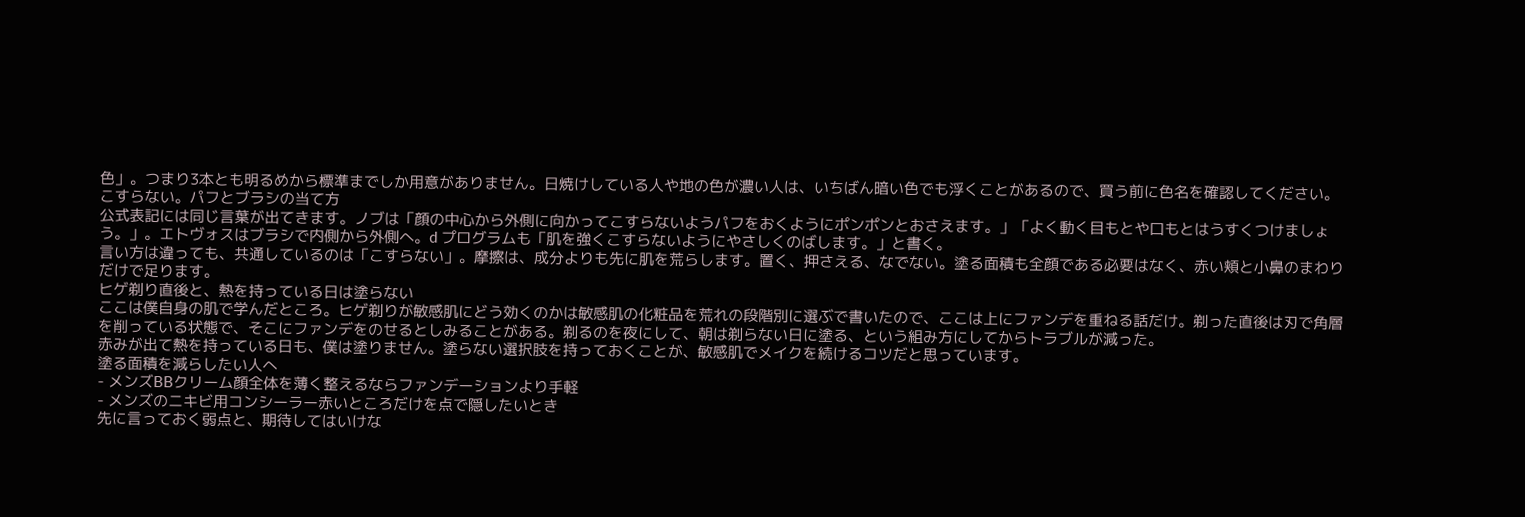色」。つまり3本とも明るめから標準までしか用意がありません。日焼けしている人や地の色が濃い人は、いちばん暗い色でも浮くことがあるので、買う前に色名を確認してください。
こすらない。パフとブラシの当て方
公式表記には同じ言葉が出てきます。ノブは「顔の中心から外側に向かってこすらないようパフをおくようにポンポンとおさえます。」「よく動く目もとや口もとはうすくつけましょう。」。エトヴォスはブラシで内側から外側へ。d プログラムも「肌を強くこすらないようにやさしくのばします。」と書く。
言い方は違っても、共通しているのは「こすらない」。摩擦は、成分よりも先に肌を荒らします。置く、押さえる、なでない。塗る面積も全顔である必要はなく、赤い頬と小鼻のまわりだけで足ります。
ヒゲ剃り直後と、熱を持っている日は塗らない
ここは僕自身の肌で学んだところ。ヒゲ剃りが敏感肌にどう効くのかは敏感肌の化粧品を荒れの段階別に選ぶで書いたので、ここは上にファンデを重ねる話だけ。剃った直後は刃で角層を削っている状態で、そこにファンデをのせるとしみることがある。剃るのを夜にして、朝は剃らない日に塗る、という組み方にしてからトラブルが減った。
赤みが出て熱を持っている日も、僕は塗りません。塗らない選択肢を持っておくことが、敏感肌でメイクを続けるコツだと思っています。
塗る面積を減らしたい人へ
- メンズBBクリーム顔全体を薄く整えるならファンデーションより手軽
- メンズのニキビ用コンシーラー赤いところだけを点で隠したいとき
先に言っておく弱点と、期待してはいけな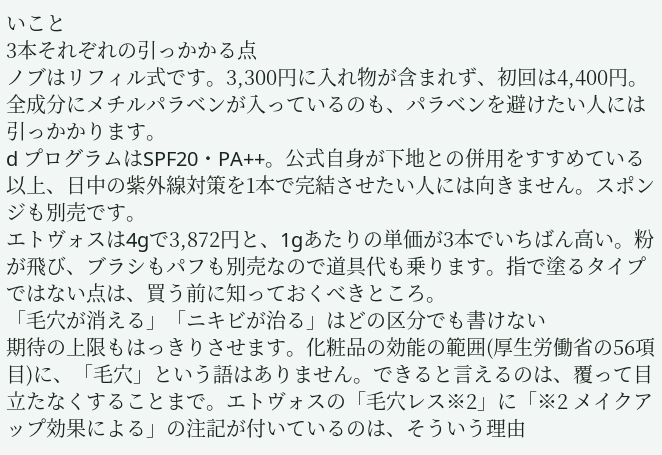いこと
3本それぞれの引っかかる点
ノブはリフィル式です。3,300円に入れ物が含まれず、初回は4,400円。全成分にメチルパラベンが入っているのも、パラベンを避けたい人には引っかかります。
d プログラムはSPF20・PA++。公式自身が下地との併用をすすめている以上、日中の紫外線対策を1本で完結させたい人には向きません。スポンジも別売です。
エトヴォスは4gで3,872円と、1gあたりの単価が3本でいちばん高い。粉が飛び、ブラシもパフも別売なので道具代も乗ります。指で塗るタイプではない点は、買う前に知っておくべきところ。
「毛穴が消える」「ニキビが治る」はどの区分でも書けない
期待の上限もはっきりさせます。化粧品の効能の範囲(厚生労働省の56項目)に、「毛穴」という語はありません。できると言えるのは、覆って目立たなくすることまで。エトヴォスの「毛穴レス※2」に「※2 メイクアップ効果による」の注記が付いているのは、そういう理由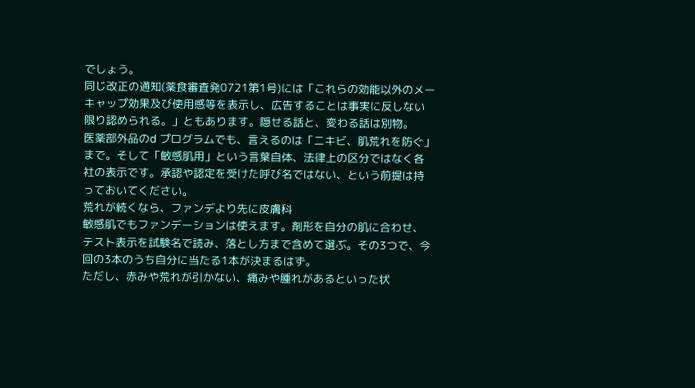でしょう。
同じ改正の通知(薬食審査発0721第1号)には「これらの効能以外のメーキャップ効果及び使用感等を表示し、広告することは事実に反しない限り認められる。」ともあります。隠せる話と、変わる話は別物。
医薬部外品のd プログラムでも、言えるのは「ニキビ、肌荒れを防ぐ」まで。そして「敏感肌用」という言葉自体、法律上の区分ではなく各社の表示です。承認や認定を受けた呼び名ではない、という前提は持っておいてください。
荒れが続くなら、ファンデより先に皮膚科
敏感肌でもファンデーションは使えます。剤形を自分の肌に合わせ、テスト表示を試験名で読み、落とし方まで含めて選ぶ。その3つで、今回の3本のうち自分に当たる1本が決まるはず。
ただし、赤みや荒れが引かない、痛みや腫れがあるといった状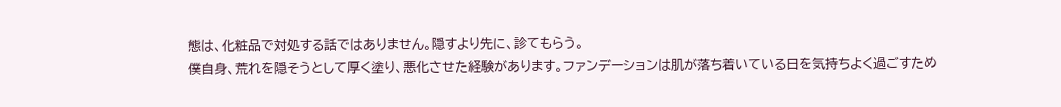態は、化粧品で対処する話ではありません。隠すより先に、診てもらう。
僕自身、荒れを隠そうとして厚く塗り、悪化させた経験があります。ファンデーションは肌が落ち着いている日を気持ちよく過ごすため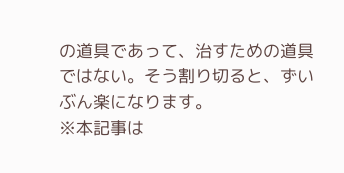の道具であって、治すための道具ではない。そう割り切ると、ずいぶん楽になります。
※本記事は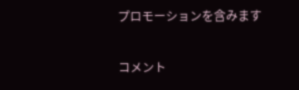プロモーションを含みます

コメント